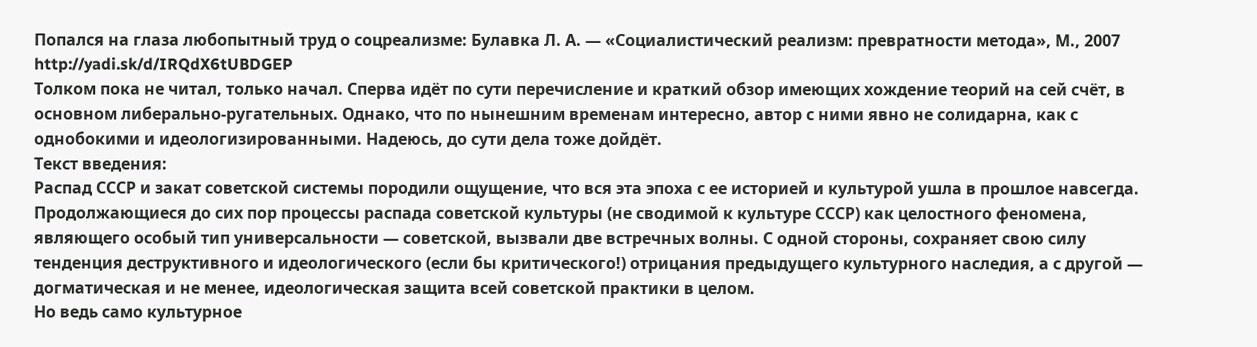Попался на глаза любопытный труд о соцреализме: Булавка Л. А. — «Социалистический реализм: превратности метода», М., 2007
http://yadi.sk/d/IRQdX6tUBDGEP
Толком пока не читал, только начал. Сперва идёт по сути перечисление и краткий обзор имеющих хождение теорий на сей счёт, в основном либерально-ругательных. Однако, что по нынешним временам интересно, автор с ними явно не солидарна, как с однобокими и идеологизированными. Надеюсь, до сути дела тоже дойдёт.
Текст введения:
Распад СССР и закат советской системы породили ощущение, что вся эта эпоха с ее историей и культурой ушла в прошлое навсегда. Продолжающиеся до сих пор процессы распада советской культуры (не сводимой к культуре СССР) как целостного феномена, являющего особый тип универсальности — советской, вызвали две встречных волны. С одной стороны, сохраняет свою силу тенденция деструктивного и идеологического (если бы критического!) отрицания предыдущего культурного наследия, а с другой — догматическая и не менее, идеологическая защита всей советской практики в целом.
Но ведь само культурное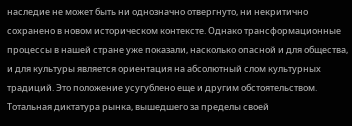наследие не может быть ни однозначно отвергнуто, ни некритично сохранено в новом историческом контексте. Однако трансформационные процессы в нашей стране уже показали, насколько опасной и для общества, и для культуры является ориентация на абсолютный слом культурных традиций. Это положение усугублено еще и другим обстоятельством. Тотальная диктатура рынка, вышедшего за пределы своей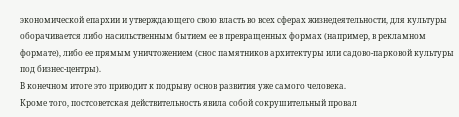экономической епархии и утверждающего свою власть во всех сферах жизнедеятельности, для культуры оборачивается либо насильственным бытием ее в превращенных формах (например, в рекламном формате), либо ее прямым уничтожением (снос памятников архитектуры или садово-парковой культуры под бизнес-центры).
В конечном итоге это приводит к подрыву основ развития уже самого человека.
Кроме того, постсоветская действительность явила собой сокрушительный провал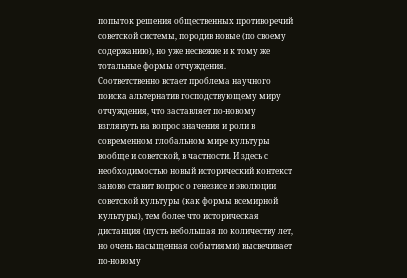попыток решения общественных противоречий советской системы, породив новые (по своему содержанию), но уже несвежие и к тому же тотальные формы отчуждения.
Соответственно встает проблема научного поиска альтернатив господствующему миру отчуждения, что заставляет по-новому взглянуть на вопрос значения и роли в современном глобальном мире культуры вообще и советской, в частности. И здесь с необходимостью новый исторический контекст заново ставит вопрос о генезисе и эволюции советской культуры (как формы всемирной культуры), тем более что историческая дистанция (пусть небольшая по количеству лет, но очень насыщенная событиями) высвечивает по-новому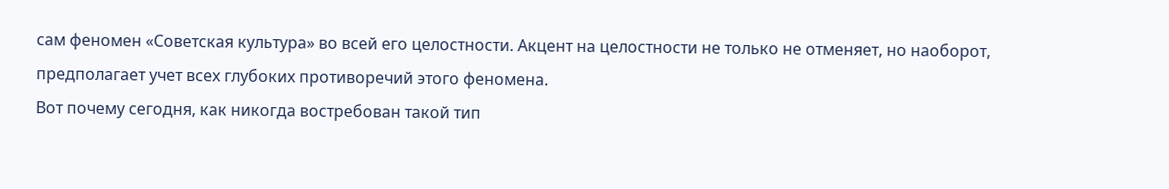сам феномен «Советская культура» во всей его целостности. Акцент на целостности не только не отменяет, но наоборот, предполагает учет всех глубоких противоречий этого феномена.
Вот почему сегодня, как никогда востребован такой тип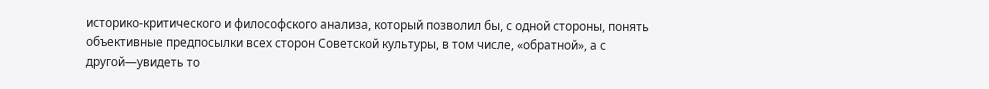историко-критического и философского анализа, который позволил бы, с одной стороны, понять объективные предпосылки всех сторон Советской культуры, в том числе, «обратной», а с другой—увидеть то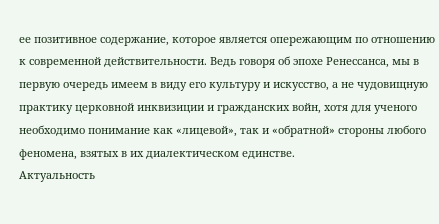ее позитивное содержание, которое является опережающим по отношению к современной действительности. Ведь говоря об эпохе Ренессанса, мы в первую очередь имеем в виду его культуру и искусство, а не чудовищную практику церковной инквизиции и гражданских войн, хотя для ученого необходимо понимание как «лицевой», так и «обратной» стороны любого феномена, взятых в их диалектическом единстве.
Актуальность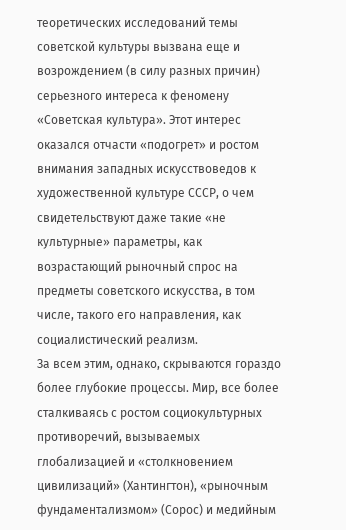теоретических исследований темы советской культуры вызвана еще и возрождением (в силу разных причин) серьезного интереса к феномену «Советская культура». Этот интерес оказался отчасти «подогрет» и ростом внимания западных искусствоведов к художественной культуре СССР, о чем свидетельствуют даже такие «не культурные» параметры, как возрастающий рыночный спрос на предметы советского искусства, в том числе, такого его направления, как социалистический реализм.
За всем этим, однако, скрываются гораздо более глубокие процессы. Мир, все более сталкиваясь с ростом социокультурных противоречий, вызываемых глобализацией и «столкновением цивилизаций» (Хантингтон), «рыночным фундаментализмом» (Сорос) и медийным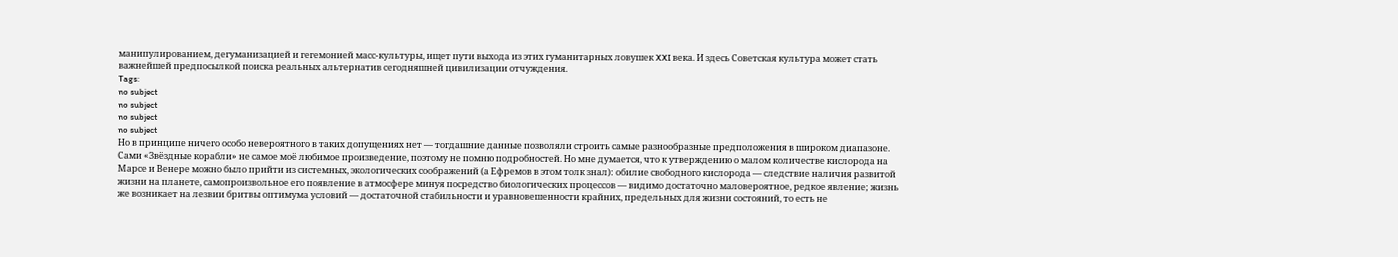манипулированием, дегуманизацией и гегемонией масс-культуры, ищет пути выхода из этих гуманитарных ловушек XXI века. И здесь Советская культура может стать важнейшей предпосылкой поиска реальных альтернатив сегодняшней цивилизации отчуждения.
Tags:
no subject
no subject
no subject
no subject
Но в принципе ничего особо невероятного в таких допущениях нет — тогдашние данные позволяли строить самые разнообразные предположения в широком диапазоне.
Сами «Звёздные корабли» не самое моё любимое произведение, поэтому не помню подробностей. Но мне думается, что к утверждению о малом количестве кислорода на Марсе и Венере можно было прийти из системных, экологических соображений (а Ефремов в этом толк знал): обилие свободного кислорода — следствие наличия развитой жизни на планете, самопроизвольное его появление в атмосфере минуя посредство биологических процессов — видимо достаточно маловероятное, редкое явление; жизнь же возникает на лезвии бритвы оптимума условий — достаточной стабильности и уравновешенности крайних, предельных для жизни состояний, то есть не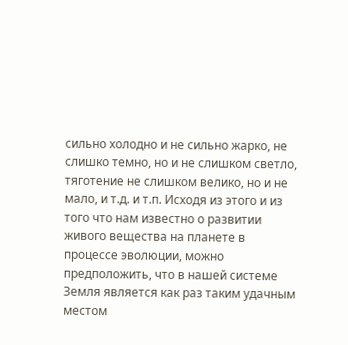сильно холодно и не сильно жарко, не слишко темно, но и не слишком светло, тяготение не слишком велико, но и не мало, и т.д. и т.п. Исходя из этого и из того что нам известно о развитии живого вещества на планете в процессе эволюции, можно предположить, что в нашей системе Земля является как раз таким удачным местом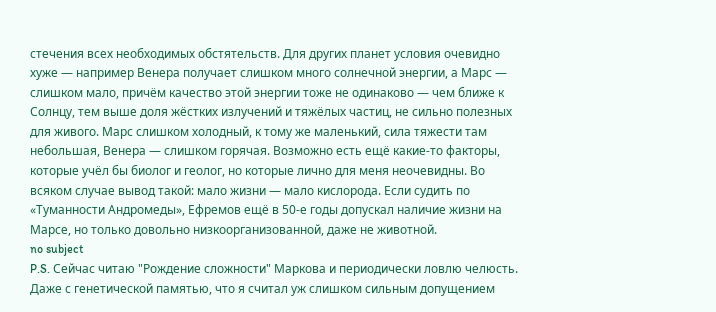стечения всех необходимых обстятельств. Для других планет условия очевидно хуже — например Венера получает слишком много солнечной энергии, а Марс — слишком мало, причём качество этой энергии тоже не одинаково — чем ближе к Солнцу, тем выше доля жёстких излучений и тяжёлых частиц, не сильно полезных для живого. Марс слишком холодный, к тому же маленький, сила тяжести там небольшая, Венера — слишком горячая. Возможно есть ещё какие-то факторы, которые учёл бы биолог и геолог, но которые лично для меня неочевидны. Во всяком случае вывод такой: мало жизни — мало кислорода. Если судить по «Туманности Андромеды», Ефремов ещё в 50-е годы допускал наличие жизни на Марсе, но только довольно низкоорганизованной, даже не животной.
no subject
P.S. Сейчас читаю "Рождение сложности" Маркова и периодически ловлю челюсть. Даже с генетической памятью, что я считал уж слишком сильным допущением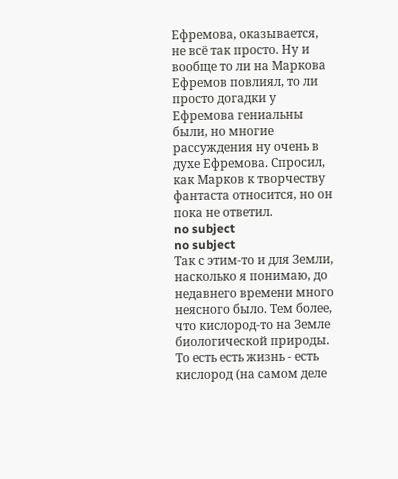Ефремова, оказывается, не всё так просто. Ну и вообще то ли на Маркова Ефремов повлиял, то ли просто догадки у Ефремова гениальны были, но многие рассуждения ну очень в духе Ефремова. Спросил, как Марков к творчеству фантаста относится, но он пока не ответил.
no subject
no subject
Так с этим-то и для Земли, насколько я понимаю, до недавнего времени много неясного было. Тем более, что кислород-то на Земле биологической природы. То есть есть жизнь - есть кислород (на самом деле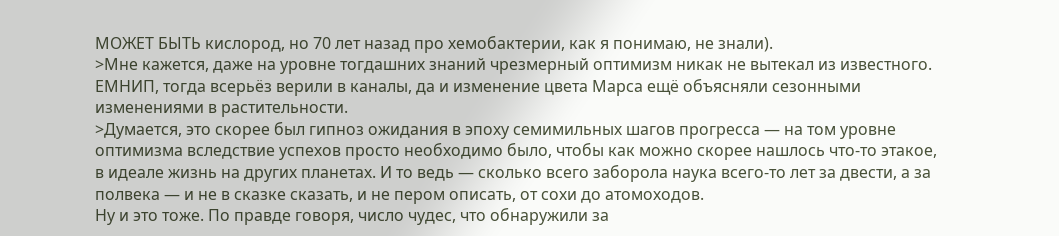МОЖЕТ БЫТЬ кислород, но 70 лет назад про хемобактерии, как я понимаю, не знали).
>Мне кажется, даже на уровне тогдашних знаний чрезмерный оптимизм никак не вытекал из известного.
ЕМНИП, тогда всерьёз верили в каналы, да и изменение цвета Марса ещё объясняли сезонными изменениями в растительности.
>Думается, это скорее был гипноз ожидания в эпоху семимильных шагов прогресса — на том уровне оптимизма вследствие успехов просто необходимо было, чтобы как можно скорее нашлось что-то этакое, в идеале жизнь на других планетах. И то ведь — сколько всего заборола наука всего-то лет за двести, а за полвека — и не в сказке сказать, и не пером описать, от сохи до атомоходов.
Ну и это тоже. По правде говоря, число чудес, что обнаружили за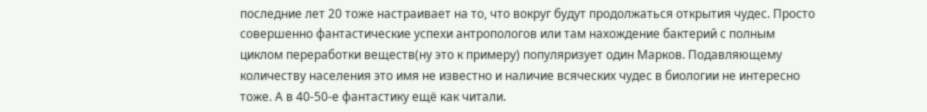последние лет 20 тоже настраивает на то, что вокруг будут продолжаться открытия чудес. Просто совершенно фантастические успехи антропологов или там нахождение бактерий с полным циклом переработки веществ(ну это к примеру) популяризует один Марков. Подавляющему количеству населения это имя не известно и наличие всяческих чудес в биологии не интересно тоже. А в 40-50-е фантастику ещё как читали.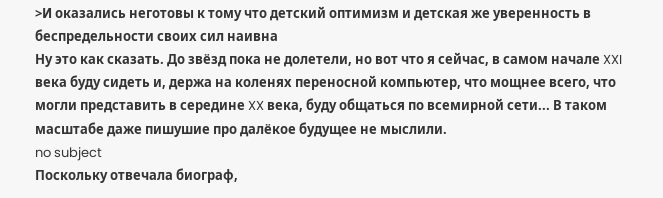>И оказались неготовы к тому что детский оптимизм и детская же уверенность в беспредельности своих сил наивна
Ну это как сказать. До звёзд пока не долетели, но вот что я сейчас, в самом начале XXI века буду сидеть и, держа на коленях переносной компьютер, что мощнее всего, что могли представить в середине XX века, буду общаться по всемирной сети... В таком масштабе даже пишушие про далёкое будущее не мыслили.
no subject
Поскольку отвечала биограф,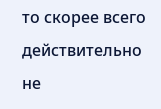то скорее всего действительно не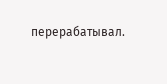перерабатывал.